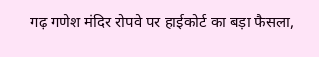गढ़ गणेश मंदिर रोपवे पर हाईकोर्ट का बड़ा फैसला,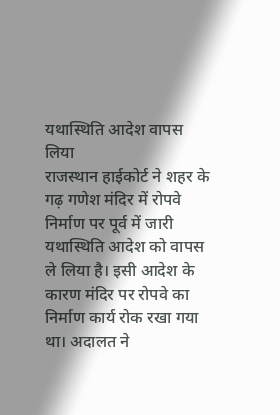यथास्थिति आदेश वापस लिया
राजस्थान हाईकोर्ट ने शहर के गढ़ गणेश मंदिर में रोपवे निर्माण पर पूर्व में जारी यथास्थिति आदेश को वापस ले लिया है। इसी आदेश के कारण मंदिर पर रोपवे का निर्माण कार्य रोक रखा गया था। अदालत ने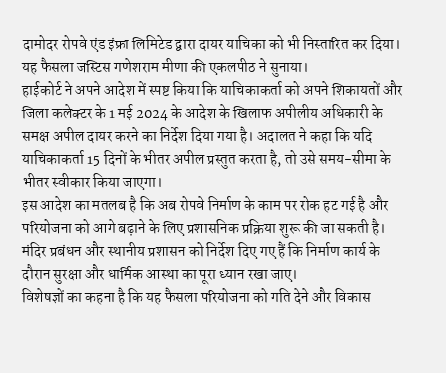दामोदर रोपवे एंड इंफ्रा लिमिटेड द्वारा दायर याचिका को भी निस्तारित कर दिया। यह फैसला जस्टिस गणेशराम मीणा की एकलपीठ ने सुनाया।
हाईकोर्ट ने अपने आदेश में स्पष्ट किया कि याचिकाकर्ता को अपने शिकायतों और जिला कलेक्टर के 1 मई 2024 के आदेश के खिलाफ अपीलीय अधिकारी के समक्ष अपील दायर करने का निर्देश दिया गया है। अदालत ने कहा कि यदि याचिकाकर्ता 15 दिनों के भीतर अपील प्रस्तुत करता है, तो उसे समय-सीमा के भीतर स्वीकार किया जाएगा।
इस आदेश का मतलब है कि अब रोपवे निर्माण के काम पर रोक हट गई है और परियोजना को आगे बढ़ाने के लिए प्रशासनिक प्रक्रिया शुरू की जा सकती है। मंदिर प्रबंधन और स्थानीय प्रशासन को निर्देश दिए गए हैं कि निर्माण कार्य के दौरान सुरक्षा और धार्मिक आस्था का पूरा ध्यान रखा जाए।
विशेषज्ञों का कहना है कि यह फैसला परियोजना को गति देने और विकास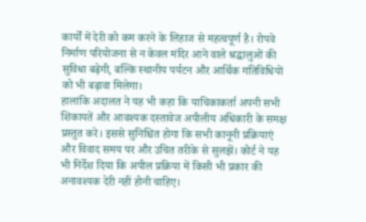कार्यों में देरी को कम करने के लिहाज से महत्वपूर्ण है। रोपवे निर्माण परियोजना से न केवल मंदिर आने वाले श्रद्धालुओं की सुविधा बढ़ेगी, बल्कि स्थानीय पर्यटन और आर्थिक गतिविधियों को भी बढ़ावा मिलेगा।
हालांकि अदालत ने यह भी कहा कि याचिकाकर्ता अपनी सभी शिकायतें और आवश्यक दस्तावेज अपीलीय अधिकारी के समक्ष प्रस्तुत करे। इससे सुनिश्चित होगा कि सभी कानूनी प्रक्रियाएं और विवाद समय पर और उचित तरीके से सुलझें। कोर्ट ने यह भी निर्देश दिया कि अपील प्रक्रिया में किसी भी प्रकार की अनावश्यक देरी नहीं होनी चाहिए।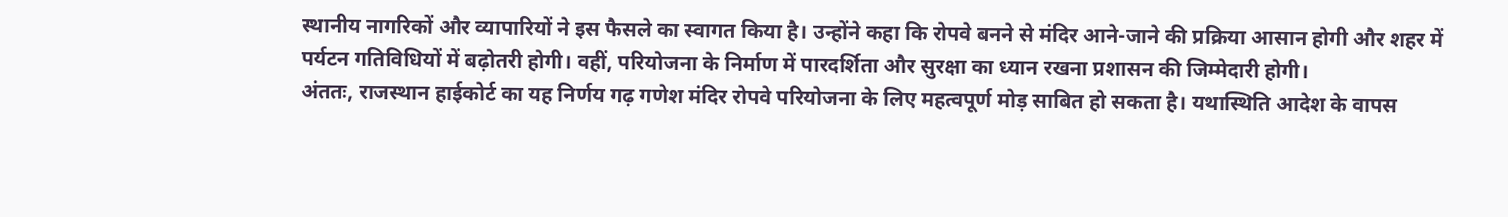स्थानीय नागरिकों और व्यापारियों ने इस फैसले का स्वागत किया है। उन्होंने कहा कि रोपवे बनने से मंदिर आने-जाने की प्रक्रिया आसान होगी और शहर में पर्यटन गतिविधियों में बढ़ोतरी होगी। वहीं, परियोजना के निर्माण में पारदर्शिता और सुरक्षा का ध्यान रखना प्रशासन की जिम्मेदारी होगी।
अंततः, राजस्थान हाईकोर्ट का यह निर्णय गढ़ गणेश मंदिर रोपवे परियोजना के लिए महत्वपूर्ण मोड़ साबित हो सकता है। यथास्थिति आदेश के वापस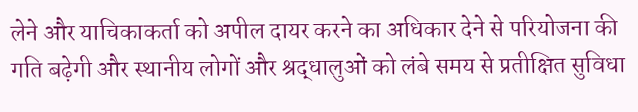लेने और याचिकाकर्ता को अपील दायर करने का अधिकार देने से परियोजना की गति बढ़ेगी और स्थानीय लोगों और श्रद्धालुओं को लंबे समय से प्रतीक्षित सुविधा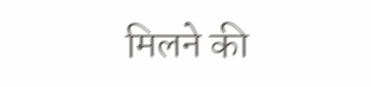मिलने की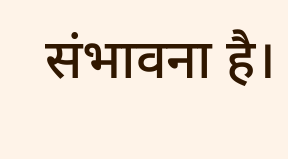संभावना है।